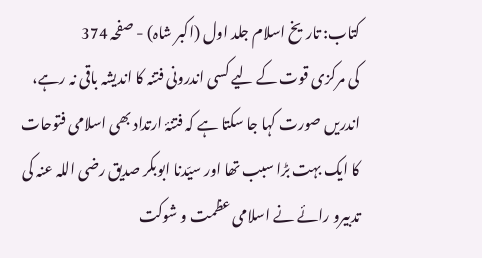کتاب: تاریخ اسلام جلد اول (اکبر شاہ) - صفحہ 374
کی مرکزی قوت کے لیے کسی اندرونی فتنہ کا اندیشہ باقی نہ رہے، اندریں صورت کہا جا سکتا ہے کہ فتنۂ ارتداد بھی اسلامی فتوحات کا ایک بہت بڑا سبب تھا اور سیّدنا ابوبکر صدیق رضی اللہ عنہ کی تدبیرو رائے نے اسلامی عظمت و شوکت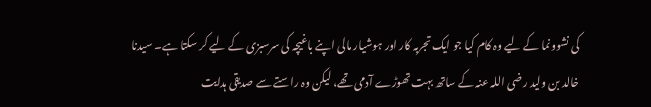کی نشوونما کے لیے وہ کام کیا جو ایک تجربہ کار اور ہوشیار مالی اپنے باغیچہ کی سرسبزی کے لیے کر سکتا ہے۔ سیدنا خالد بن ولید رضی اللہ عنہ کے ساتھ بہت تھوڑے آدمی تھے، لیکن وہ راستے سے صدیقی ہدایت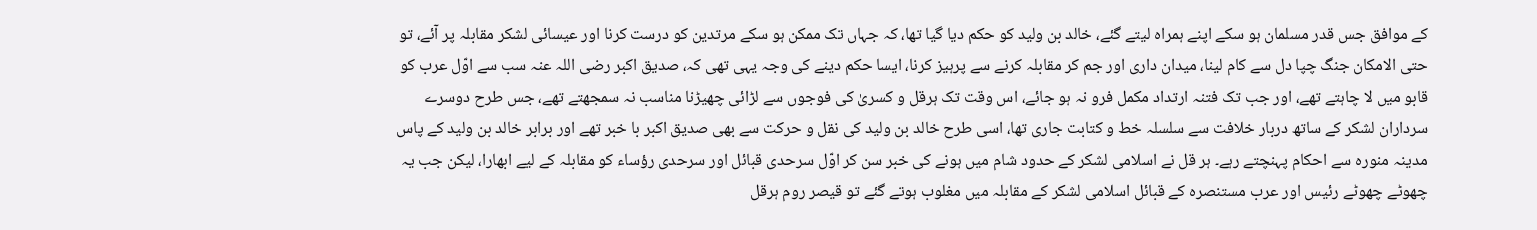کے موافق جس قدر مسلمان ہو سکے اپنے ہمراہ لیتے گئے، خالد بن ولید کو حکم دیا گیا تھا، کہ جہاں تک ممکن ہو سکے مرتدین کو درست کرنا اور عیسائی لشکر مقابلہ پر آئے، تو حتی الامکان جنگ چپا دل سے کام لینا، میدان داری اور جم کر مقابلہ کرنے سے پرہیز کرنا، ایسا حکم دینے کی وجہ یہی تھی کہ، صدیق اکبر رضی اللہ عنہ سب سے اوّل عرب کو قابو میں لا چاہتے تھے، اور جب تک فتنہ ارتداد مکمل فرو نہ ہو جائے، اس وقت تک ہرقل و کسریٰ کی فوجوں سے لڑائی چھیڑنا مناسب نہ سمجھتے تھے، جس طرح دوسرے سرداران لشکر کے ساتھ دربار خلافت سے سلسلہ خط و کتابت جاری تھا، اسی طرح خالد بن ولید کی نقل و حرکت سے بھی صدیق اکبر با خبر تھے اور برابر خالد بن ولید کے پاس مدینہ منورہ سے احکام پہنچتے رہے۔ ہر قل نے اسلامی لشکر کے حدود شام میں ہونے کی خبر سن کر اوّل سرحدی قبائل اور سرحدی رؤساء کو مقابلہ کے لیے ابھارا، لیکن جب یہ چھوٹے چھوٹے رئیس اور عرب مستنصرہ کے قبائل اسلامی لشکر کے مقابلہ میں مغلوب ہوتے گئے تو قیصر روم ہرقل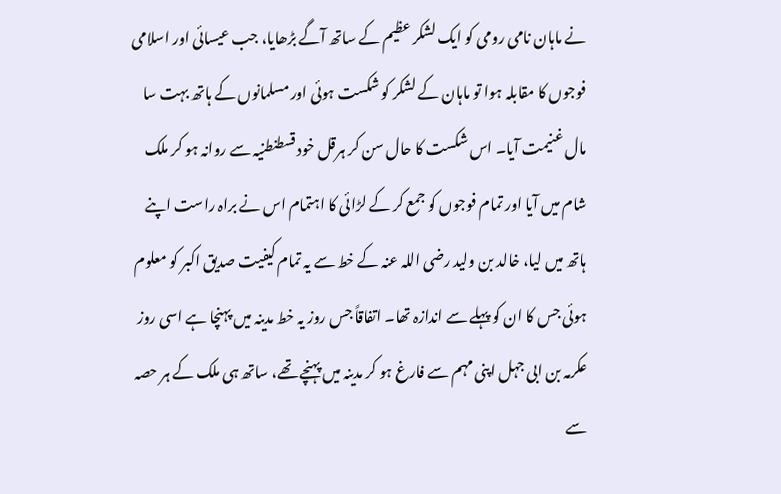نے ماہان نامی رومی کو ایک لشکر عظیم کے ساتھ آگے بڑھایا، جب عیسائی اور اسلامی فوجوں کا مقابلہ ہوا تو ماہان کے لشکر کو شکست ہوئی اور مسلمانوں کے ہاتھ بہت سا مال غنیمت آیا۔ اس شکست کا حال سن کر ہرقل خود قسطنطنیہ سے روانہ ہو کر ملک شام میں آیا اور تمام فوجوں کو جمع کر کے لڑائی کا اہتمام اس نے براہ راست اپنے ہاتھ میں لیا، خالد بن ولید رضی اللہ عنہ کے خط سے یہ تمام کیفیت صدیق اکبر کو معلوم ہوئی جس کا ان کو پہلے سے اندازہ تھا۔ اتفاقاً جس روز یہ خط مدینہ میں پہنچا ہے اسی روز عکرمہ بن ابی جہل اپنی مہم سے فارغ ہو کر مدینہ میں پہنچے تھے، ساتھ ہی ملک کے ہر حصہ سے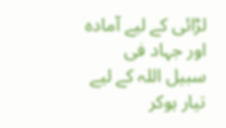لڑائی کے لیے آمادہ اور جہاد فی سبیل اللہ کے لیے تیار ہوکر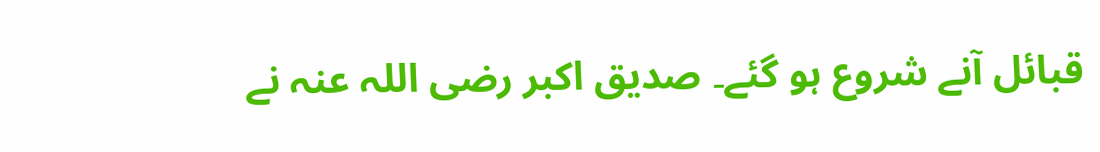قبائل آنے شروع ہو گئے۔ صدیق اکبر رضی اللہ عنہ نے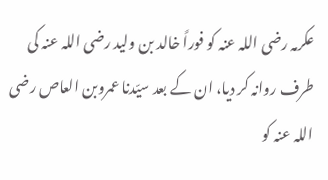عکرمہ رضی اللہ عنہ کو فوراً خالد بن ولید رضی اللہ عنہ کی طرف روانہ کر دیا، ان کے بعد سیّدنا عمروبن العاص رضی اللہ عنہ کو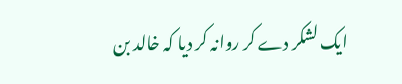ایک لشکر دے کر روانہ کر دیا کہ خالد بن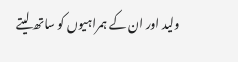ولید اور ان کے ہمراہیوں کو ساتھ لیتے